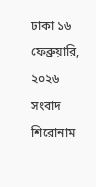ঢাকা ১৬ ফেব্রুয়ারি, ২০২৬
সংবাদ শিরোনাম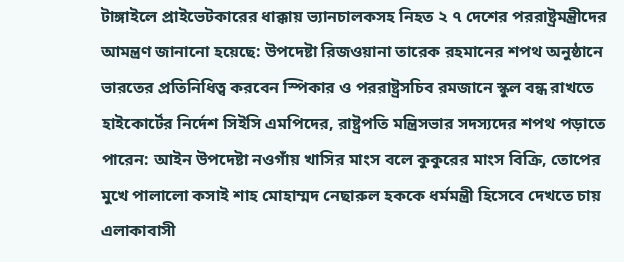টাঙ্গাইলে প্রাইভেটকারের ধাক্কায় ভ্যানচালকসহ নিহত ২ ৭ দেশের পররাষ্ট্রমন্ত্রীদের আমন্ত্রণ জানানো হয়েছে: উপদেষ্টা রিজওয়ানা তারেক রহমানের শপথ অনুষ্ঠানে ভারতের প্রতিনিধিত্ব করবেন স্পিকার ও পররাষ্ট্রসচিব রমজানে স্কুল বন্ধ রাখতে হাইকোর্টের নির্দেশ সিইসি এমপিদের, রাষ্ট্রপতি মন্ত্রিসভার সদস্যদের শপথ পড়াতে পারেন: আইন উপদেষ্টা নওগাঁয় খাসির মাংস বলে কুকুরের মাংস বিক্রি, তোপের মুখে পালালো কসাই শাহ মোহাম্মদ নেছারুল হককে ধর্মমন্ত্রী হিসেবে দেখতে চায় এলাকাবাসী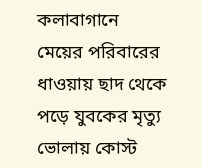কলাবাগানে মেয়ের পরিবারের ধাওয়ায় ছাদ থেকে পড়ে যুবকের মৃত্যু ভোলায় কোস্ট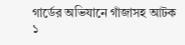গার্ডের অভিযানে গাঁজাসহ আটক ১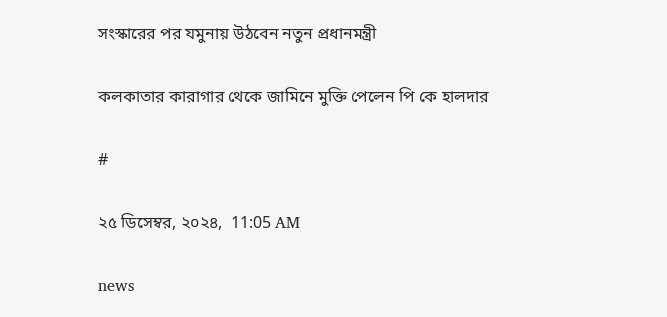সংস্কারের পর যমুনায় উঠবেন নতুন প্রধানমন্ত্রী

কলকাতার কারাগার থেকে জামিনে মুক্তি পেলেন পি কে হালদার

#

২৫ ডিসেম্বর, ২০২৪,  11:05 AM

news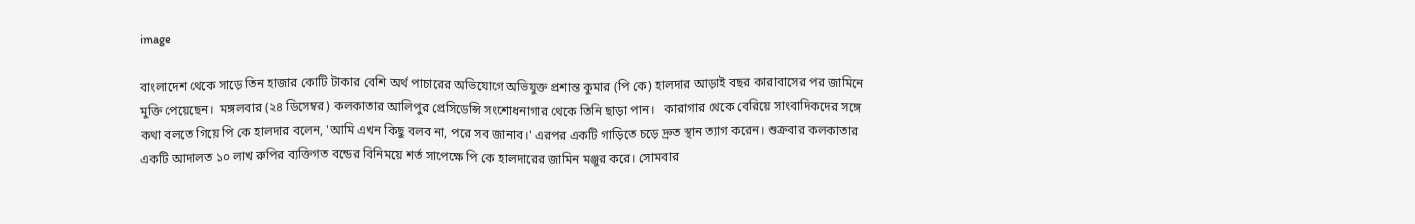image

বাংলাদেশ থেকে সাড়ে তিন হাজার কোটি টাকার বেশি অর্থ পাচারের অভিযোগে অভিযুক্ত প্রশান্ত কুমার (পি কে) হালদার আড়াই বছর কারাবাসের পর জামিনে মুক্তি পেয়েছেন।  মঙ্গলবার (২৪ ডিসেম্বর) কলকাতার আলিপুর প্রেসিডেন্সি সংশোধনাগার থেকে তিনি ছাড়া পান।   কারাগার থেকে বেরিয়ে সাংবাদিকদের সঙ্গে কথা বলতে গিয়ে পি কে হালদার বলেন, 'আমি এখন কিছু বলব না, পরে সব জানাব।' এরপর একটি গাড়িতে চড়ে দ্রুত স্থান ত্যাগ করেন। শুক্রবার কলকাতার একটি আদালত ১০ লাখ রুপির ব্যক্তিগত বন্ডের বিনিময়ে শর্ত সাপেক্ষে পি কে হালদারের জামিন মঞ্জুর করে। সোমবার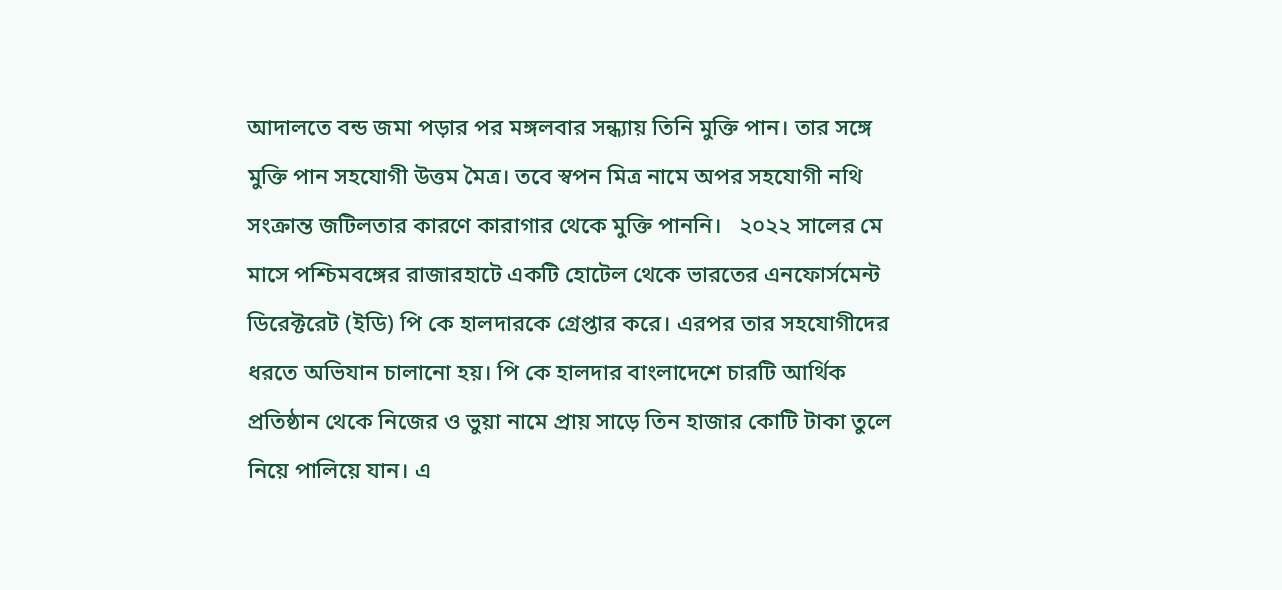আদালতে বন্ড জমা পড়ার পর মঙ্গলবার সন্ধ্যায় তিনি মুক্তি পান। তার সঙ্গে মুক্তি পান সহযোগী উত্তম মৈত্র। তবে স্বপন মিত্র নামে অপর সহযোগী নথি সংক্রান্ত জটিলতার কারণে কারাগার থেকে মুক্তি পাননি।   ২০২২ সালের মে মাসে পশ্চিমবঙ্গের রাজারহাটে একটি হোটেল থেকে ভারতের এনফোর্সমেন্ট ডিরেক্টরেট (ইডি) পি কে হালদারকে গ্রেপ্তার করে। এরপর তার সহযোগীদের ধরতে অভিযান চালানো হয়। পি কে হালদার বাংলাদেশে চারটি আর্থিক প্রতিষ্ঠান থেকে নিজের ও ভুয়া নামে প্রায় সাড়ে তিন হাজার কোটি টাকা তুলে নিয়ে পালিয়ে যান। এ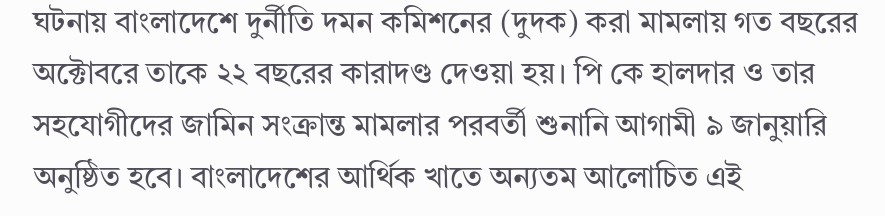ঘটনায় বাংলাদেশে দুর্নীতি দমন কমিশনের (দুদক) করা মামলায় গত বছরের অক্টোবরে তাকে ২২ বছরের কারাদণ্ড দেওয়া হয়। পি কে হালদার ও তার সহযোগীদের জামিন সংক্রান্ত মামলার পরবর্তী শুনানি আগামী ৯ জানুয়ারি অনুষ্ঠিত হবে। বাংলাদেশের আর্থিক খাতে অন্যতম আলোচিত এই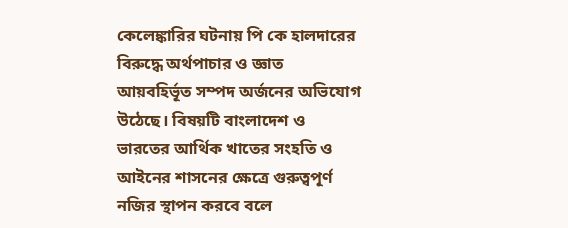কেলেঙ্কারির ঘটনায় পি কে হালদারের বিরুদ্ধে অর্থপাচার ও জ্ঞাত আয়বহির্ভূত সম্পদ অর্জনের অভিযোগ উঠেছে। বিষয়টি বাংলাদেশ ও ভারতের আর্থিক খাতের সংহতি ও আইনের শাসনের ক্ষেত্রে গুরুত্বপূর্ণ নজির স্থাপন করবে বলে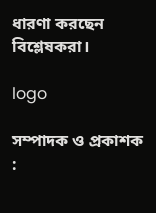ধারণা করছেন বিশ্লেষকরা।

logo

সম্পাদক ও প্রকাশক :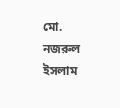মো. নজরুল ইসলাম